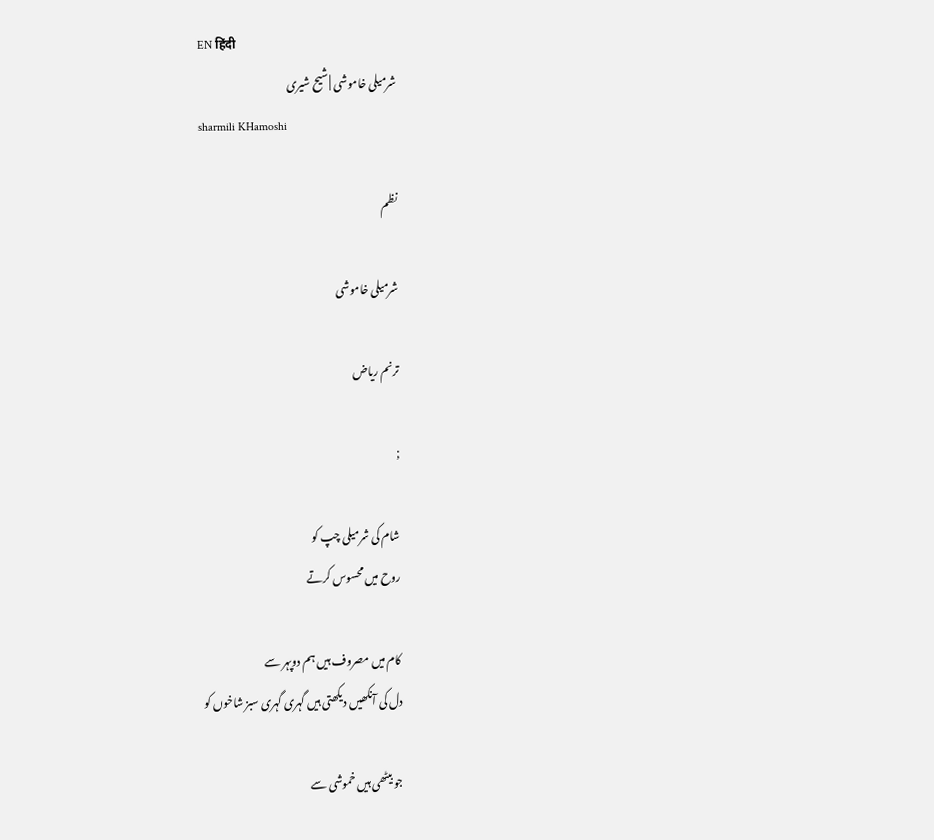EN हिंदी
شرمیلی خاموشی | شیح شیری
sharmili KHamoshi

نظم

شرمیلی خاموشی

ترنم ریاض

;

شام کی شرمیلی چپ کو
روح میں محسوس کرتے

کام میں مصروف ہیں ہم دوپہر سے
دل کی آنکھیں دیکھتی ہیں گہری گہری سبز شاخوں کو

جو بیٹھی ہیں خموشی سے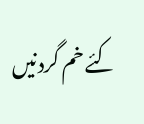کئے خم گردنیں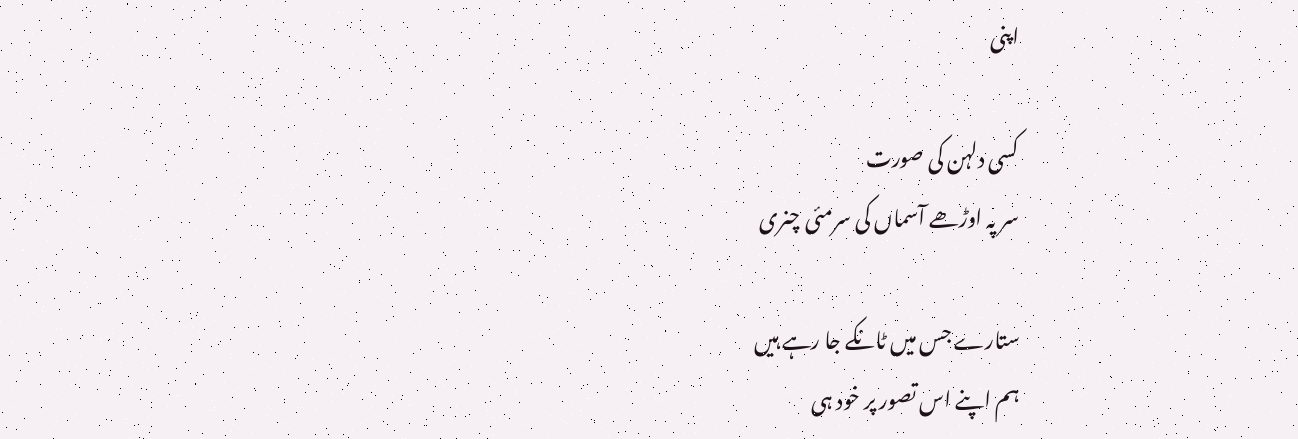اپنی

کسی دلہن کی صورت
سر پہ اوڑھے آسماں کی سرمئی چنری

ستارے جس میں ٹانکے جا رہے ہیں
ہم اپنے اس تصور پر خود ہی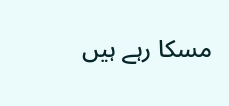مسکا رہے ہیں